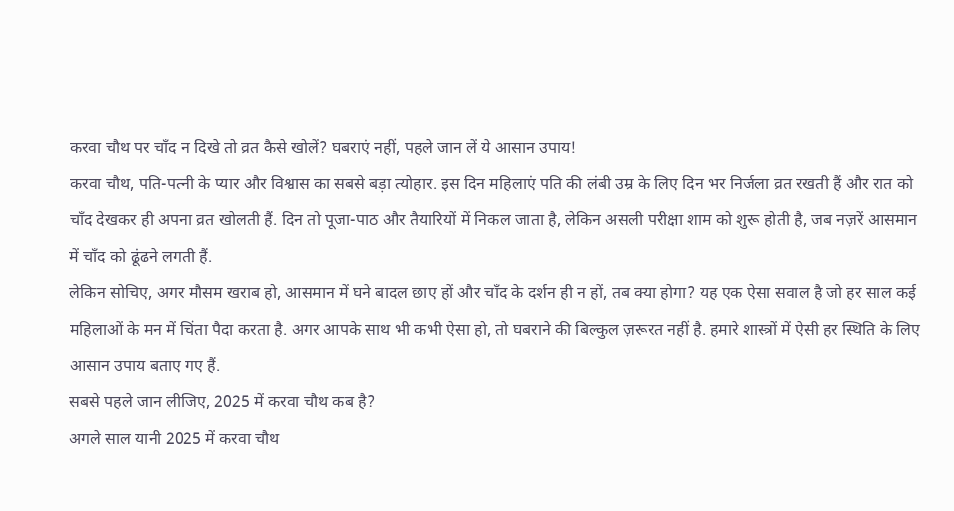करवा चौथ पर चाँद न दिखे तो व्रत कैसे खोलें? घबराएं नहीं, पहले जान लें ये आसान उपाय!
करवा चौथ, पति-पत्नी के प्यार और विश्वास का सबसे बड़ा त्योहार. इस दिन महिलाएं पति की लंबी उम्र के लिए दिन भर निर्जला व्रत रखती हैं और रात को चाँद देखकर ही अपना व्रत खोलती हैं. दिन तो पूजा-पाठ और तैयारियों में निकल जाता है, लेकिन असली परीक्षा शाम को शुरू होती है, जब नज़रें आसमान में चाँद को ढूंढने लगती हैं.
लेकिन सोचिए, अगर मौसम खराब हो, आसमान में घने बादल छाए हों और चाँद के दर्शन ही न हों, तब क्या होगा? यह एक ऐसा सवाल है जो हर साल कई महिलाओं के मन में चिंता पैदा करता है. अगर आपके साथ भी कभी ऐसा हो, तो घबराने की बिल्कुल ज़रूरत नहीं है. हमारे शास्त्रों में ऐसी हर स्थिति के लिए आसान उपाय बताए गए हैं.
सबसे पहले जान लीजिए, 2025 में करवा चौथ कब है?
अगले साल यानी 2025 में करवा चौथ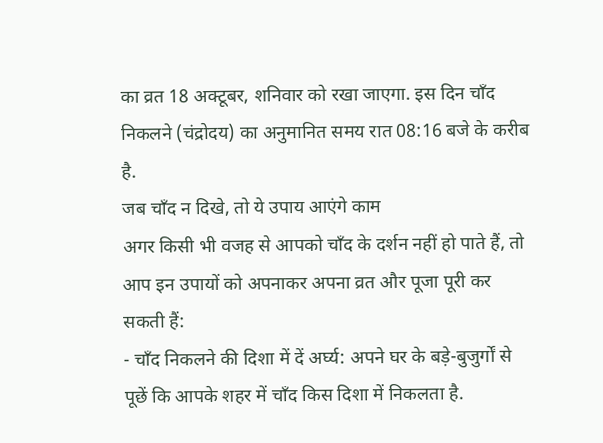का व्रत 18 अक्टूबर, शनिवार को रखा जाएगा. इस दिन चाँद निकलने (चंद्रोदय) का अनुमानित समय रात 08:16 बजे के करीब है.
जब चाँद न दिखे, तो ये उपाय आएंगे काम
अगर किसी भी वजह से आपको चाँद के दर्शन नहीं हो पाते हैं, तो आप इन उपायों को अपनाकर अपना व्रत और पूजा पूरी कर सकती हैं:
- चाँद निकलने की दिशा में दें अर्घ्य: अपने घर के बड़े-बुजुर्गों से पूछें कि आपके शहर में चाँद किस दिशा में निकलता है.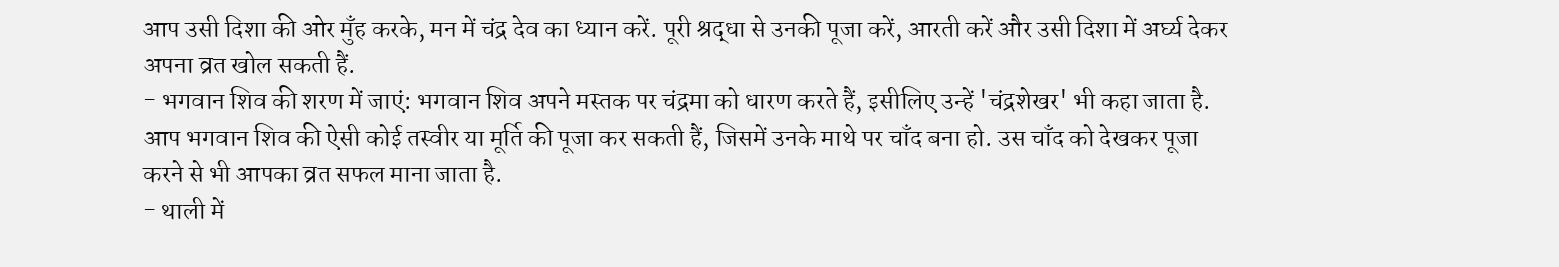आप उसी दिशा की ओर मुँह करके, मन में चंद्र देव का ध्यान करें. पूरी श्रद्धा से उनकी पूजा करें, आरती करें और उसी दिशा में अर्घ्य देकर अपना व्रत खोल सकती हैं.
- भगवान शिव की शरण में जाएं: भगवान शिव अपने मस्तक पर चंद्रमा को धारण करते हैं, इसीलिए उन्हें 'चंद्रशेखर' भी कहा जाता है. आप भगवान शिव की ऐसी कोई तस्वीर या मूर्ति की पूजा कर सकती हैं, जिसमें उनके माथे पर चाँद बना हो. उस चाँद को देखकर पूजा करने से भी आपका व्रत सफल माना जाता है.
- थाली में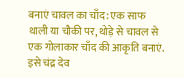बनाएं चावल का चाँद: एक साफ थाली या चौकी पर, थोड़े से चावल से एक गोलाकार चाँद की आकृति बनाएं. इसे चंद्र देव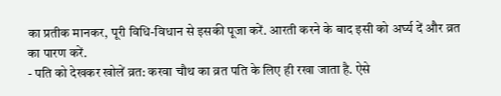का प्रतीक मानकर, पूरी विधि-विधान से इसकी पूजा करें. आरती करने के बाद इसी को अर्घ्य दें और व्रत का पारण करें.
- पति को देखकर खोलें व्रत: करवा चौथ का व्रत पति के लिए ही रखा जाता है. ऐसे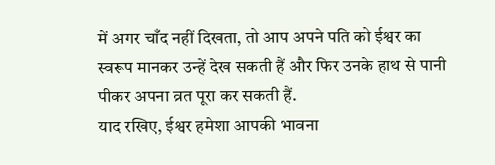में अगर चाँद नहीं दिखता, तो आप अपने पति को ईश्वर का स्वरूप मानकर उन्हें देख सकती हैं और फिर उनके हाथ से पानी पीकर अपना व्रत पूरा कर सकती हैं.
याद रखिए, ईश्वर हमेशा आपकी भावना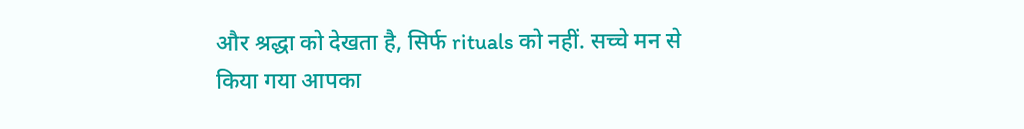और श्रद्धा को देखता है, सिर्फ rituals को नहीं. सच्चे मन से किया गया आपका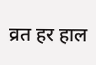व्रत हर हाल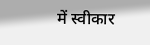में स्वीकार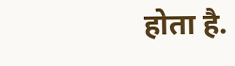होता है.